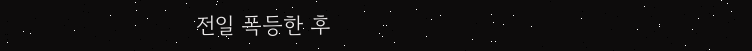전일 폭등한 후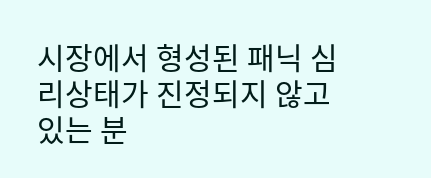시장에서 형성된 패닉 심리상태가 진정되지 않고 있는 분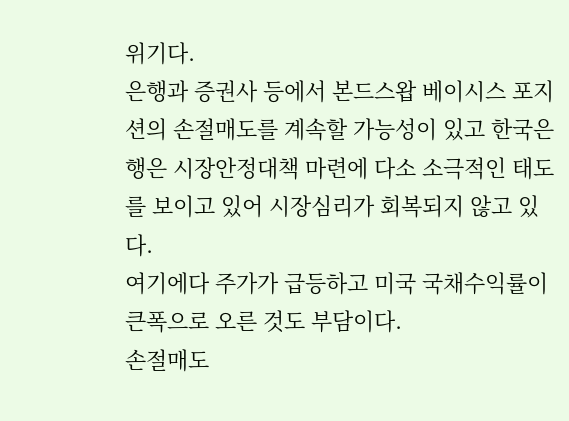위기다.
은행과 증권사 등에서 본드스왑 베이시스 포지션의 손절매도를 계속할 가능성이 있고 한국은행은 시장안정대책 마련에 다소 소극적인 태도를 보이고 있어 시장심리가 회복되지 않고 있다.
여기에다 주가가 급등하고 미국 국채수익률이 큰폭으로 오른 것도 부담이다.
손절매도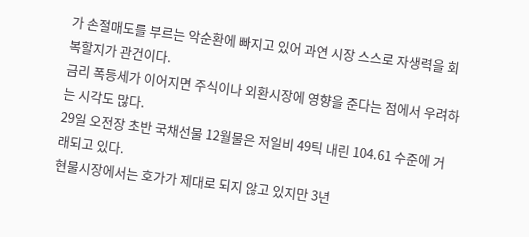가 손절매도를 부르는 악순환에 빠지고 있어 과연 시장 스스로 자생력을 회복할지가 관건이다.
금리 폭등세가 이어지면 주식이나 외환시장에 영향을 준다는 점에서 우려하는 시각도 많다.
29일 오전장 초반 국채선물 12월물은 저일비 49틱 내린 104.61 수준에 거래되고 있다.
현물시장에서는 호가가 제대로 되지 않고 있지만 3년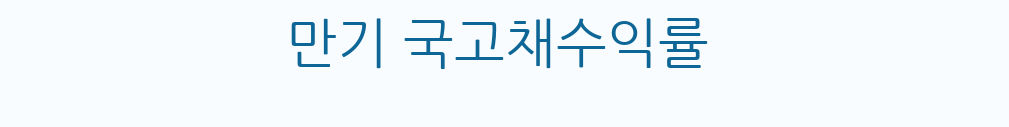만기 국고채수익률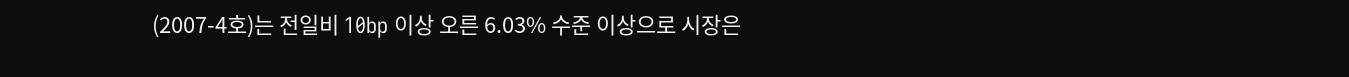(2007-4호)는 전일비 10bp 이상 오른 6.03% 수준 이상으로 시장은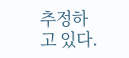추정하고 있다.